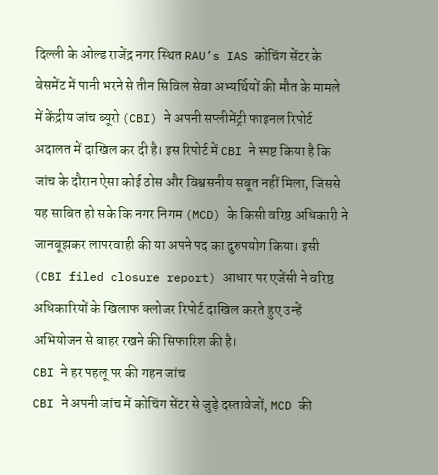दिल्ली के ओल्ड राजेंद्र नगर स्थित RAU’s IAS कोचिंग सेंटर के बेसमेंट में पानी भरने से तीन सिविल सेवा अभ्यर्थियों की मौत के मामले में केंद्रीय जांच ब्यूरो (CBI) ने अपनी सप्लीमेंट्री फाइनल रिपोर्ट अदालत में दाखिल कर दी है। इस रिपोर्ट में CBI ने स्पष्ट किया है कि जांच के दौरान ऐसा कोई ठोस और विश्वसनीय सबूत नहीं मिला, जिससे यह साबित हो सके कि नगर निगम (MCD) के किसी वरिष्ठ अधिकारी ने जानबूझकर लापरवाही की या अपने पद का दुरुपयोग किया। इसी (CBI filed closure report) आधार पर एजेंसी ने वरिष्ठ अधिकारियों के खिलाफ क्लोजर रिपोर्ट दाखिल करते हुए उन्हें अभियोजन से बाहर रखने की सिफारिश की है।
CBI ने हर पहलू पर की गहन जांच
CBI ने अपनी जांच में कोचिंग सेंटर से जुड़े दस्तावेजों, MCD की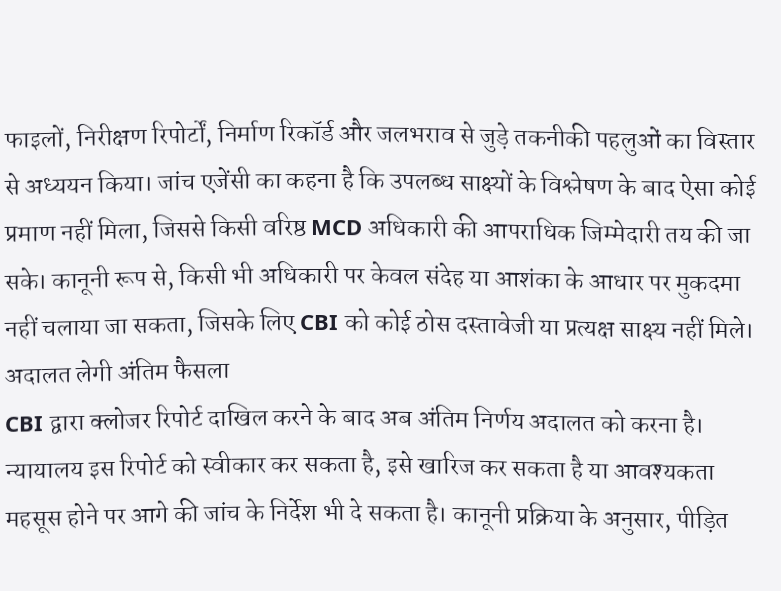फाइलों, निरीक्षण रिपोर्टों, निर्माण रिकॉर्ड और जलभराव से जुड़े तकनीकी पहलुओं का विस्तार से अध्ययन किया। जांच एजेंसी का कहना है कि उपलब्ध साक्ष्यों के विश्लेषण के बाद ऐसा कोई प्रमाण नहीं मिला, जिससे किसी वरिष्ठ MCD अधिकारी की आपराधिक जिम्मेदारी तय की जा सके। कानूनी रूप से, किसी भी अधिकारी पर केवल संदेह या आशंका के आधार पर मुकदमा नहीं चलाया जा सकता, जिसके लिए CBI को कोई ठोस दस्तावेजी या प्रत्यक्ष साक्ष्य नहीं मिले।
अदालत लेगी अंतिम फैसला
CBI द्वारा क्लोजर रिपोर्ट दाखिल करने के बाद अब अंतिम निर्णय अदालत को करना है। न्यायालय इस रिपोर्ट को स्वीकार कर सकता है, इसे खारिज कर सकता है या आवश्यकता महसूस होने पर आगे की जांच के निर्देश भी दे सकता है। कानूनी प्रक्रिया के अनुसार, पीड़ित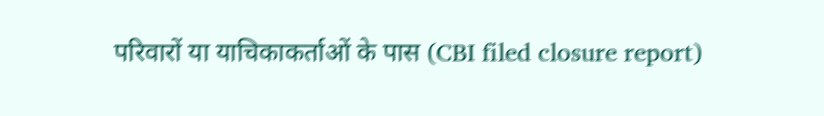परिवारों या याचिकाकर्ताओं के पास (CBI filed closure report)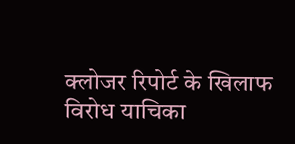क्लोजर रिपोर्ट के खिलाफ विरोध याचिका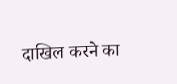दाखिल करने का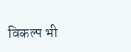विकल्प भी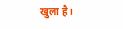खुला है।